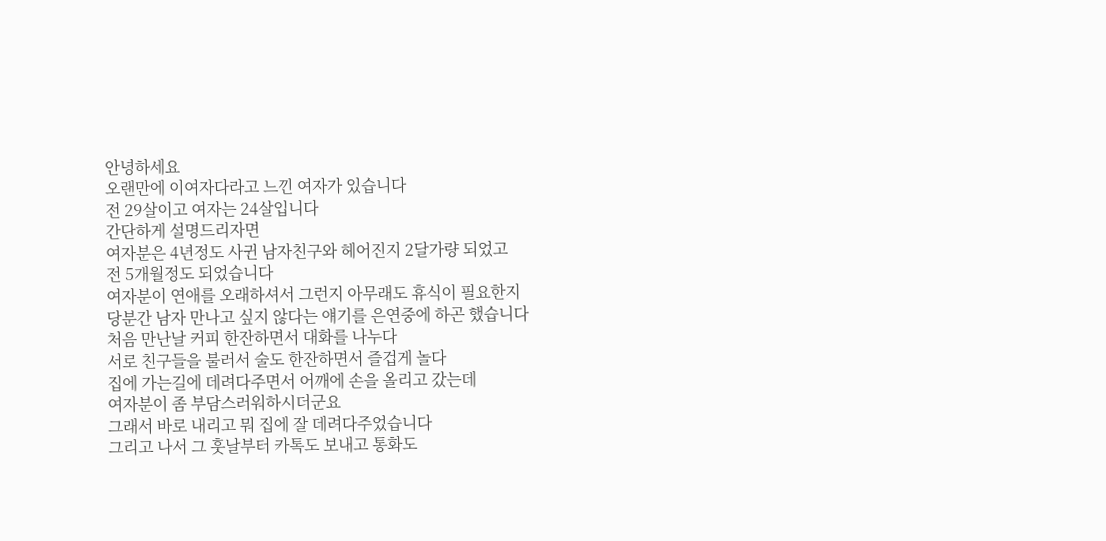안녕하세요
오랜만에 이여자다라고 느낀 여자가 있습니다
전 29살이고 여자는 24살입니다
간단하게 설명드리자면
여자분은 4년정도 사귄 남자친구와 헤어진지 2달가량 되었고
전 5개월정도 되었습니다
여자분이 연애를 오래하셔서 그런지 아무래도 휴식이 필요한지
당분간 남자 만나고 싶지 않다는 얘기를 은연중에 하곤 했습니다
처음 만난날 커피 한잔하면서 대화를 나누다
서로 친구들을 불러서 술도 한잔하면서 즐겁게 놀다
집에 가는길에 데려다주면서 어깨에 손을 올리고 갔는데
여자분이 좀 부담스러워하시더군요
그래서 바로 내리고 뭐 집에 잘 데려다주었습니다
그리고 나서 그 훗날부터 카톡도 보내고 통화도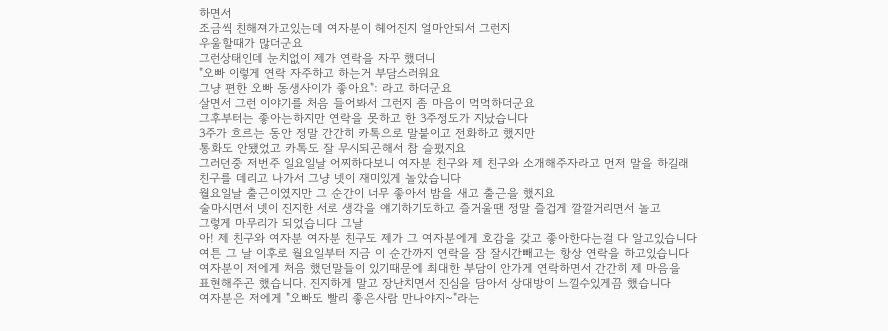하면서
조금씩 친해져가고있는데 여자분이 헤어진지 얼마안되서 그런지
우울할때가 많더군요
그런상태인데 눈치없이 제가 연락을 자꾸 했더니
"오빠 이렇게 연락 자주하고 하는거 부담스러워요
그냥 편한 오빠 동생사이가 좋아요": 라고 하더군요
살면서 그런 이야기를 처음 들어봐서 그런지 좀 마음이 먹먹하더군요
그후부터는 좋아는하지만 연락을 못하고 한 3주정도가 지났습니다
3주가 흐르는 동안 정말 간간히 카톡으로 말붙이고 전화하고 했지만
통화도 안됐었고 카톡도 잘 무시되곤해서 참 슬펐지요
그러던중 저번주 일요일날 어찌하다보니 여자분 친구와 제 친구와 소개해주자라고 먼저 말을 하길래
친구를 데리고 나가서 그냥 넷이 재미있게 놀았습니다
월요일날 출근이였지만 그 순간이 너무 좋아서 밤을 새고 출근을 했지요
술마시면서 넷이 진지한 서로 생각을 얘기하기도하고 즐거울땐 정말 즐겁게 깔깔거리면서 놀고
그렇게 마무리가 되었습니다 그날
아! 제 친구와 여자분 여자분 친구도 제가 그 여자분에게 호감을 갖고 좋아한다는걸 다 알고있습니다
여튼 그 날 이후로 월요일부터 지금 이 순간까지 연락을 잠 잘시간빼고는 항상 연락을 하고있습니다
여자분이 저에게 처음 했던말들이 있기때문에 최대한 부담이 안가게 연락하면서 간간히 제 마음을
표현해주곤 했습니다. 진지하게 말고 장난치면서 진심을 담아서 상대방이 느낄수있게끔 했습니다
여자분은 저에게 "오빠도 빨리 좋은사람 만나야지~"라는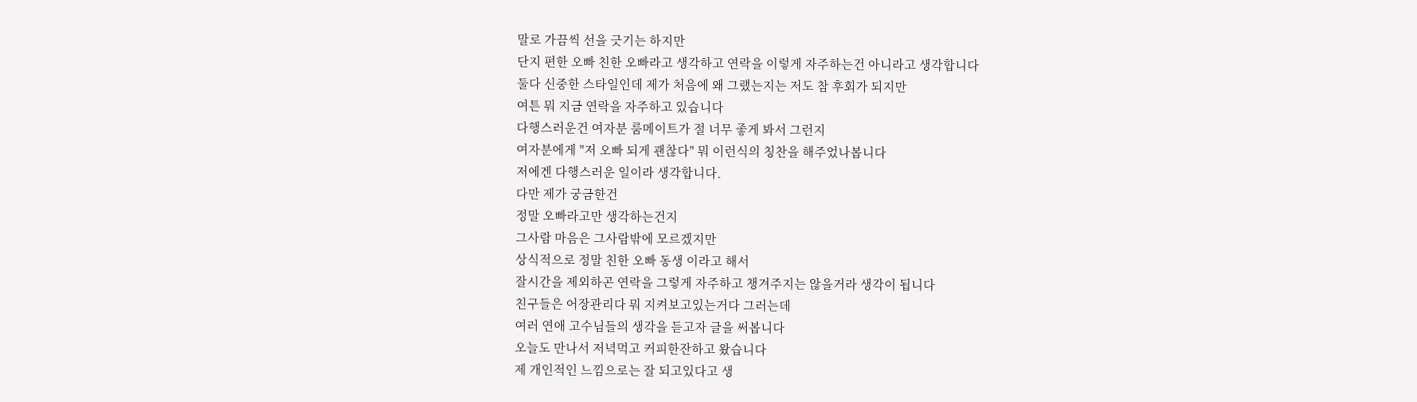말로 가끔씩 선을 긋기는 하지만
단지 편한 오빠 친한 오빠라고 생각하고 연락을 이렇게 자주하는건 아니라고 생각합니다
둘다 신중한 스타일인데 제가 처음에 왜 그랬는지는 저도 참 후회가 되지만
여튼 뭐 지금 연락을 자주하고 있습니다
다행스러운건 여자분 룸메이트가 절 너무 좋게 봐서 그런지
여자분에게 "저 오빠 되게 괜찮다" 뭐 이런식의 칭찬을 해주었나봅니다
저에겐 다행스러운 일이라 생각합니다.
다만 제가 궁금한건
정말 오빠라고만 생각하는건지
그사람 마음은 그사람밖에 모르겠지만
상식적으로 정말 친한 오빠 동생 이라고 해서
잘시간을 제외하곤 연락을 그렇게 자주하고 챙겨주지는 않을거라 생각이 됩니다
친구들은 어장관리다 뭐 지켜보고있는거다 그러는데
여러 연애 고수님들의 생각을 듣고자 글을 써봅니다
오늘도 만나서 저녁먹고 커피한잔하고 왔습니다
제 개인적인 느낌으로는 잘 되고있다고 생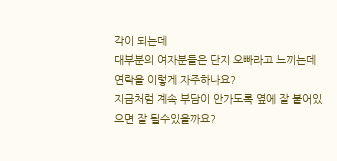각이 되는데
대부분의 여자분들은 단지 오빠라고 느끼는데 연락을 이렇게 자주하나요?
지금처럼 계속 부담이 안가도록 옆에 잘 붙어있으면 잘 될수있을까요?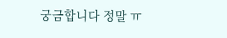궁금합니다 정말 ㅠ